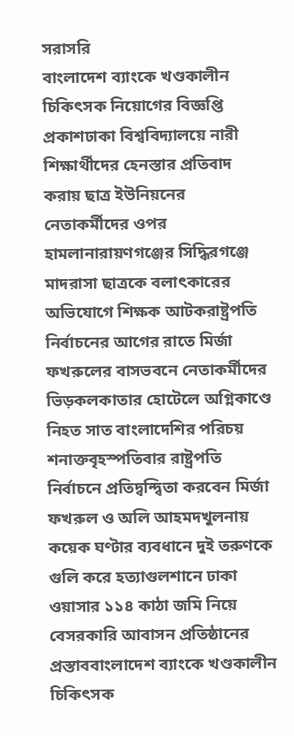সরাসরি
বাংলাদেশ ব্যাংকে খণ্ডকালীন চিকিৎসক নিয়োগের বিজ্ঞপ্তি প্রকাশঢাকা বিশ্ববিদ্যালয়ে নারী শিক্ষার্থীদের হেনস্তার প্রতিবাদ করায় ছাত্র ইউনিয়নের নেতাকর্মীদের ওপর হামলানারায়ণগঞ্জের সিদ্ধিরগঞ্জে মাদরাসা ছাত্রকে বলাৎকারের অভিযোগে শিক্ষক আটকরাষ্ট্রপতি নির্বাচনের আগের রাতে মির্জা ফখরুলের বাসভবনে নেতাকর্মীদের ভিড়কলকাতার হোটেলে অগ্নিকাণ্ডে নিহত সাত বাংলাদেশির পরিচয় শনাক্তবৃহস্পতিবার রাষ্ট্রপতি নির্বাচনে প্রতিদ্বন্দ্বিতা করবেন মির্জা ফখরুল ও অলি আহমদখুলনায় কয়েক ঘণ্টার ব্যবধানে দুই তরুণকে গুলি করে হত্যাগুলশানে ঢাকা ওয়াসার ১১৪ কাঠা জমি নিয়ে বেসরকারি আবাসন প্রতিষ্ঠানের প্রস্তাববাংলাদেশ ব্যাংকে খণ্ডকালীন চিকিৎসক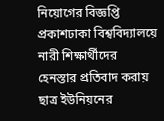নিয়োগের বিজ্ঞপ্তি প্রকাশঢাকা বিশ্ববিদ্যালয়ে নারী শিক্ষার্থীদের হেনস্তার প্রতিবাদ করায় ছাত্র ইউনিয়নের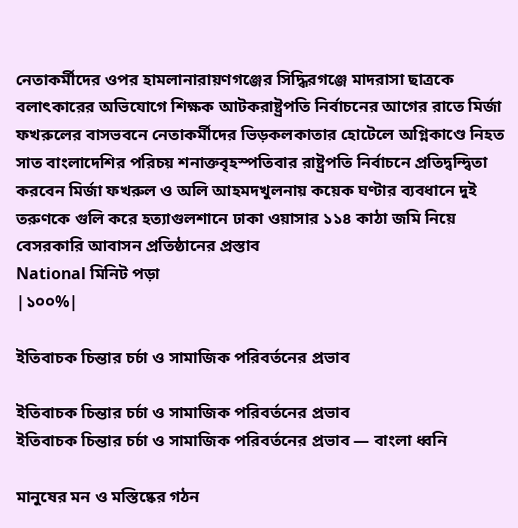নেতাকর্মীদের ওপর হামলানারায়ণগঞ্জের সিদ্ধিরগঞ্জে মাদরাসা ছাত্রকে বলাৎকারের অভিযোগে শিক্ষক আটকরাষ্ট্রপতি নির্বাচনের আগের রাতে মির্জা ফখরুলের বাসভবনে নেতাকর্মীদের ভিড়কলকাতার হোটেলে অগ্নিকাণ্ডে নিহত সাত বাংলাদেশির পরিচয় শনাক্তবৃহস্পতিবার রাষ্ট্রপতি নির্বাচনে প্রতিদ্বন্দ্বিতা করবেন মির্জা ফখরুল ও অলি আহমদখুলনায় কয়েক ঘণ্টার ব্যবধানে দুই তরুণকে গুলি করে হত্যাগুলশানে ঢাকা ওয়াসার ১১৪ কাঠা জমি নিয়ে বেসরকারি আবাসন প্রতিষ্ঠানের প্রস্তাব
National মিনিট পড়া
|১০০%|

ইতিবাচক চিন্তার চর্চা ও সামাজিক পরিবর্তনের প্রভাব

ইতিবাচক চিন্তার চর্চা ও সামাজিক পরিবর্তনের প্রভাব
ইতিবাচক চিন্তার চর্চা ও সামাজিক পরিবর্তনের প্রভাব — বাংলা ধ্বনি

মানুষের মন ও মস্তিষ্কের গঠন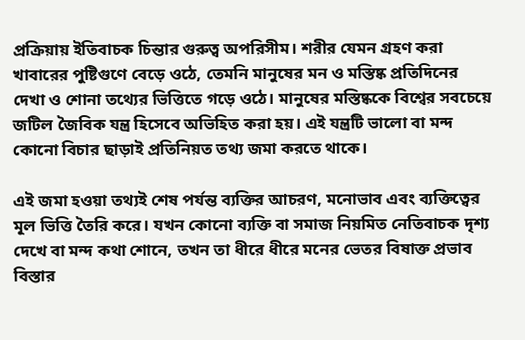প্রক্রিয়ায় ইতিবাচক চিন্তার গুরুত্ব অপরিসীম। শরীর যেমন গ্রহণ করা খাবারের পুষ্টিগুণে বেড়ে ওঠে, তেমনি মানুষের মন ও মস্তিষ্ক প্রতিদিনের দেখা ও শোনা তথ্যের ভিত্তিতে গড়ে ওঠে। মানুষের মস্তিষ্ককে বিশ্বের সবচেয়ে জটিল জৈবিক যন্ত্র হিসেবে অভিহিত করা হয়। এই যন্ত্রটি ভালো বা মন্দ কোনো বিচার ছাড়াই প্রতিনিয়ত তথ্য জমা করতে থাকে।

এই জমা হওয়া তথ্যই শেষ পর্যন্ত ব্যক্তির আচরণ, মনোভাব এবং ব্যক্তিত্বের মূল ভিত্তি তৈরি করে। যখন কোনো ব্যক্তি বা সমাজ নিয়মিত নেতিবাচক দৃশ্য দেখে বা মন্দ কথা শোনে, তখন তা ধীরে ধীরে মনের ভেতর বিষাক্ত প্রভাব বিস্তার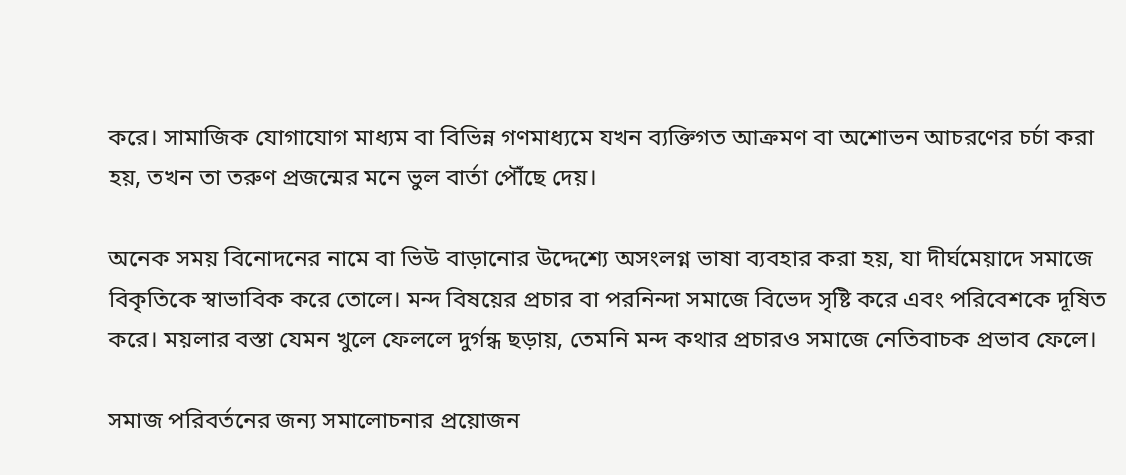করে। সামাজিক যোগাযোগ মাধ্যম বা বিভিন্ন গণমাধ্যমে যখন ব্যক্তিগত আক্রমণ বা অশোভন আচরণের চর্চা করা হয়, তখন তা তরুণ প্রজন্মের মনে ভুল বার্তা পৌঁছে দেয়।

অনেক সময় বিনোদনের নামে বা ভিউ বাড়ানোর উদ্দেশ্যে অসংলগ্ন ভাষা ব্যবহার করা হয়, যা দীর্ঘমেয়াদে সমাজে বিকৃতিকে স্বাভাবিক করে তোলে। মন্দ বিষয়ের প্রচার বা পরনিন্দা সমাজে বিভেদ সৃষ্টি করে এবং পরিবেশকে দূষিত করে। ময়লার বস্তা যেমন খুলে ফেললে দুর্গন্ধ ছড়ায়, তেমনি মন্দ কথার প্রচারও সমাজে নেতিবাচক প্রভাব ফেলে।

সমাজ পরিবর্তনের জন্য সমালোচনার প্রয়োজন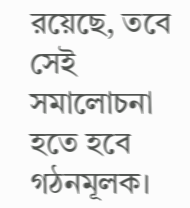রয়েছে, তবে সেই সমালোচনা হতে হবে গঠনমূলক।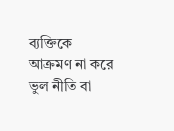ব্যক্তিকে আক্রমণ না করে ভুল নীতি বা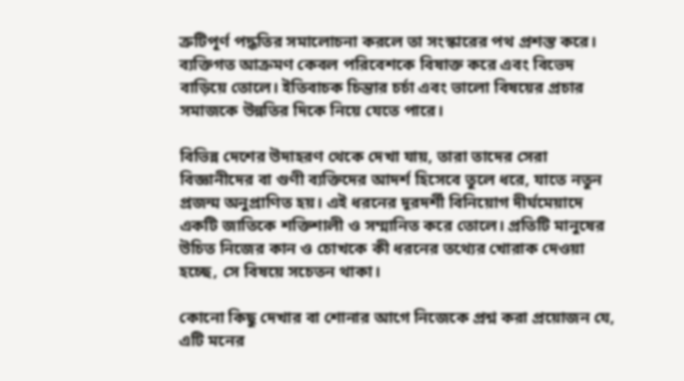ত্রুটিপূর্ণ পদ্ধতির সমালোচনা করলে তা সংস্কারের পথ প্রশস্ত করে। ব্যক্তিগত আক্রমণ কেবল পরিবেশকে বিষাক্ত করে এবং বিভেদ বাড়িয়ে তোলে। ইতিবাচক চিন্তার চর্চা এবং ভালো বিষয়ের প্রচার সমাজকে উন্নতির দিকে নিয়ে যেতে পারে।

বিভিন্ন দেশের উদাহরণ থেকে দেখা যায়, তারা তাদের সেরা বিজ্ঞানীদের বা গুণী ব্যক্তিদের আদর্শ হিসেবে তুলে ধরে, যাতে নতুন প্রজন্ম অনুপ্রাণিত হয়। এই ধরনের দূরদর্শী বিনিয়োগ দীর্ঘমেয়াদে একটি জাতিকে শক্তিশালী ও সম্মানিত করে তোলে। প্রতিটি মানুষের উচিত নিজের কান ও চোখকে কী ধরনের তথ্যের খোরাক দেওয়া হচ্ছে, সে বিষয়ে সচেতন থাকা।

কোনো কিছু দেখার বা শোনার আগে নিজেকে প্রশ্ন করা প্রয়োজন যে, এটি মনের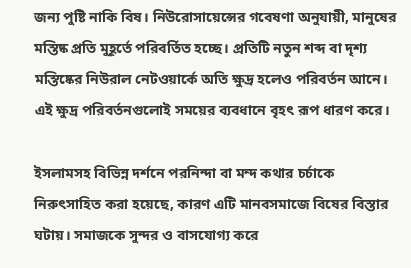জন্য পুষ্টি নাকি বিষ। নিউরোসায়েন্সের গবেষণা অনুযায়ী, মানুষের মস্তিষ্ক প্রতি মুহূর্তে পরিবর্তিত হচ্ছে। প্রতিটি নতুন শব্দ বা দৃশ্য মস্তিষ্কের নিউরাল নেটওয়ার্কে অতি ক্ষুদ্র হলেও পরিবর্তন আনে। এই ক্ষুদ্র পরিবর্তনগুলোই সময়ের ব্যবধানে বৃহৎ রূপ ধারণ করে।

ইসলামসহ বিভিন্ন দর্শনে পরনিন্দা বা মন্দ কথার চর্চাকে নিরুৎসাহিত করা হয়েছে, কারণ এটি মানবসমাজে বিষের বিস্তার ঘটায়। সমাজকে সুন্দর ও বাসযোগ্য করে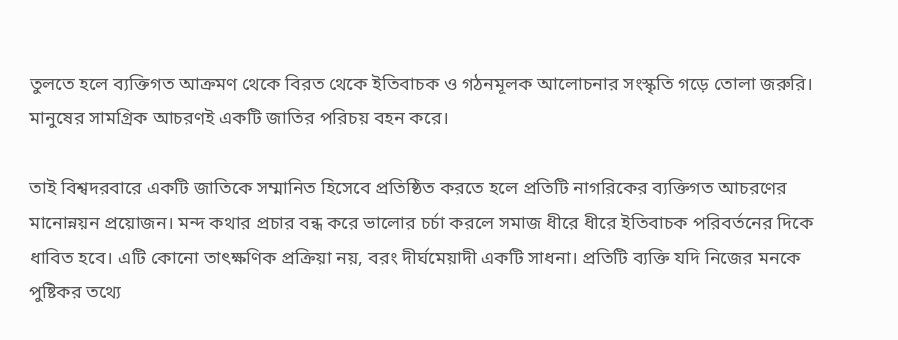তুলতে হলে ব্যক্তিগত আক্রমণ থেকে বিরত থেকে ইতিবাচক ও গঠনমূলক আলোচনার সংস্কৃতি গড়ে তোলা জরুরি। মানুষের সামগ্রিক আচরণই একটি জাতির পরিচয় বহন করে।

তাই বিশ্বদরবারে একটি জাতিকে সম্মানিত হিসেবে প্রতিষ্ঠিত করতে হলে প্রতিটি নাগরিকের ব্যক্তিগত আচরণের মানোন্নয়ন প্রয়োজন। মন্দ কথার প্রচার বন্ধ করে ভালোর চর্চা করলে সমাজ ধীরে ধীরে ইতিবাচক পরিবর্তনের দিকে ধাবিত হবে। এটি কোনো তাৎক্ষণিক প্রক্রিয়া নয়, বরং দীর্ঘমেয়াদী একটি সাধনা। প্রতিটি ব্যক্তি যদি নিজের মনকে পুষ্টিকর তথ্যে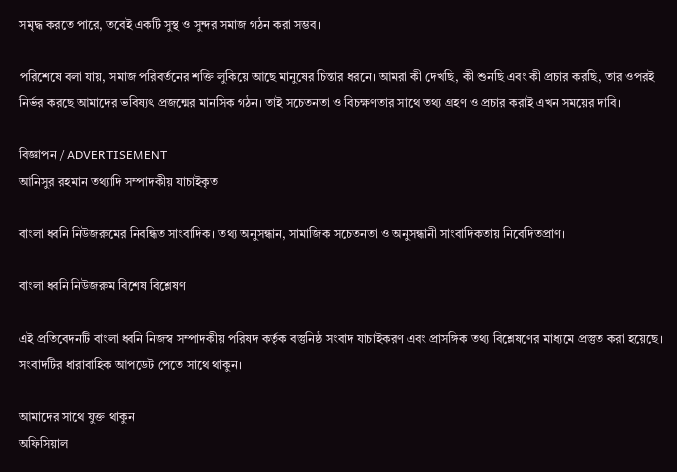সমৃদ্ধ করতে পারে, তবেই একটি সুস্থ ও সুন্দর সমাজ গঠন করা সম্ভব।

পরিশেষে বলা যায়, সমাজ পরিবর্তনের শক্তি লুকিয়ে আছে মানুষের চিন্তার ধরনে। আমরা কী দেখছি, কী শুনছি এবং কী প্রচার করছি, তার ওপরই নির্ভর করছে আমাদের ভবিষ্যৎ প্রজন্মের মানসিক গঠন। তাই সচেতনতা ও বিচক্ষণতার সাথে তথ্য গ্রহণ ও প্রচার করাই এখন সময়ের দাবি।

বিজ্ঞাপন / ADVERTISEMENT
আনিসুর রহমান তথ্যাদি সম্পাদকীয় যাচাইকৃত

বাংলা ধ্বনি নিউজরুমের নিবন্ধিত সাংবাদিক। তথ্য অনুসন্ধান, সামাজিক সচেতনতা ও অনুসন্ধানী সাংবাদিকতায় নিবেদিতপ্রাণ।

বাংলা ধ্বনি নিউজরুম বিশেষ বিশ্লেষণ

এই প্রতিবেদনটি বাংলা ধ্বনি নিজস্ব সম্পাদকীয় পরিষদ কর্তৃক বস্তুনিষ্ঠ সংবাদ যাচাইকরণ এবং প্রাসঙ্গিক তথ্য বিশ্লেষণের মাধ্যমে প্রস্তুত করা হয়েছে। সংবাদটির ধারাবাহিক আপডেট পেতে সাথে থাকুন।

আমাদের সাথে যুক্ত থাকুন
অফিসিয়াল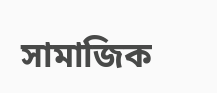সামাজিক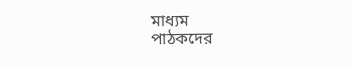মাধ্যম
পাঠকদের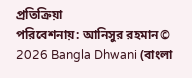প্রতিক্রিয়া
পরিবেশনায়: আনিসুর রহমান© 2026 Bangla Dhwani (বাংলা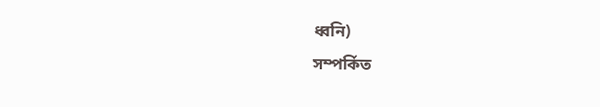ধ্বনি)
সম্পর্কিত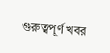গুরুত্বপূর্ণ খবর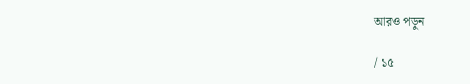আরও পড়ুন

/ ১৫